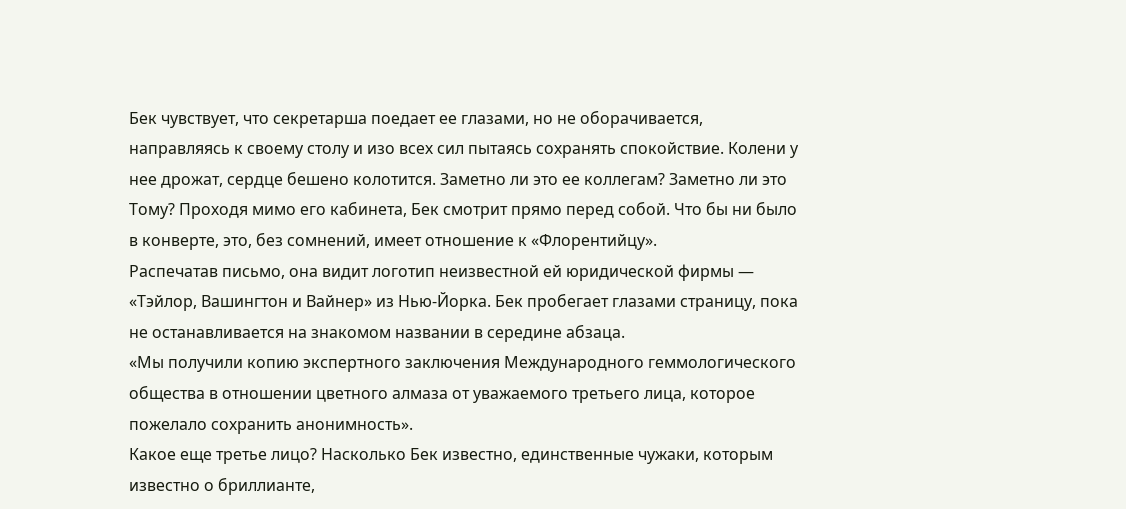Бек чувствует, что секретарша поедает ее глазами, но не оборачивается, направляясь к своему столу и изо всех сил пытаясь сохранять спокойствие. Колени у нее дрожат, сердце бешено колотится. Заметно ли это ее коллегам? Заметно ли это Тому? Проходя мимо его кабинета, Бек смотрит прямо перед собой. Что бы ни было в конверте, это, без сомнений, имеет отношение к «Флорентийцу».
Распечатав письмо, она видит логотип неизвестной ей юридической фирмы — «Тэйлор, Вашингтон и Вайнер» из Нью-Йорка. Бек пробегает глазами страницу, пока не останавливается на знакомом названии в середине абзаца.
«Мы получили копию экспертного заключения Международного геммологического общества в отношении цветного алмаза от уважаемого третьего лица, которое пожелало сохранить анонимность».
Какое еще третье лицо? Насколько Бек известно, единственные чужаки, которым известно о бриллианте,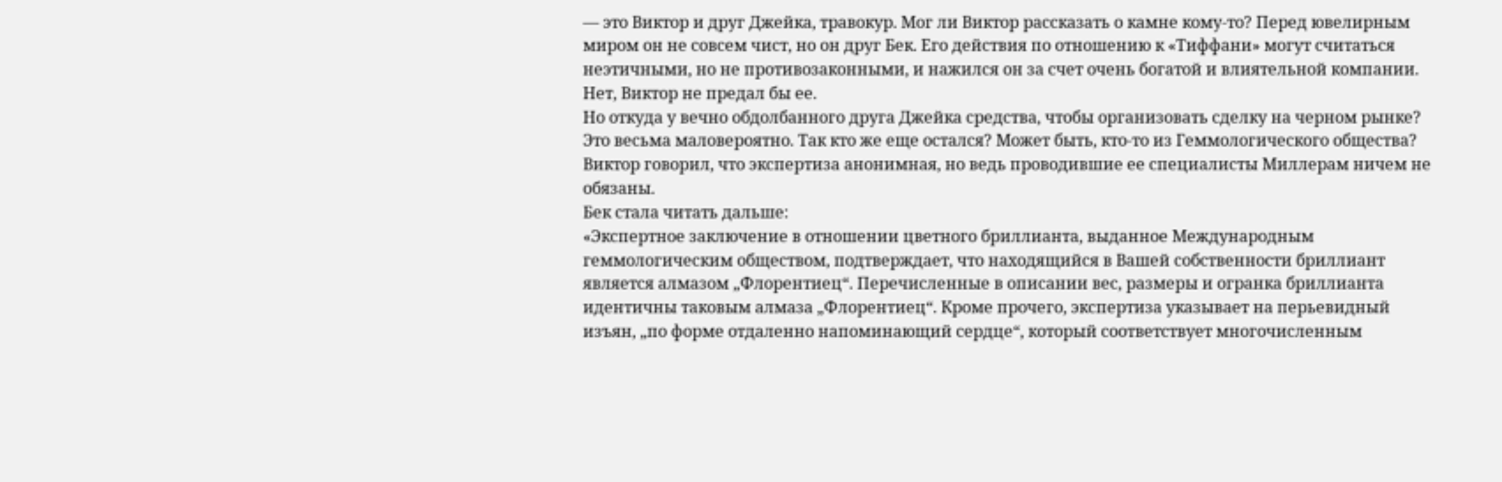— это Виктор и друг Джейка, травокур. Мог ли Виктор рассказать о камне кому-то? Перед ювелирным миром он не совсем чист, но он друг Бек. Его действия по отношению к «Тиффани» могут считаться неэтичными, но не противозаконными, и нажился он за счет очень богатой и влиятельной компании. Нет, Виктор не предал бы ее.
Но откуда у вечно обдолбанного друга Джейка средства, чтобы организовать сделку на черном рынке? Это весьма маловероятно. Так кто же еще остался? Может быть, кто-то из Геммологического общества? Виктор говорил, что экспертиза анонимная, но ведь проводившие ее специалисты Миллерам ничем не обязаны.
Бек стала читать дальше:
«Экспертное заключение в отношении цветного бриллианта, выданное Международным геммологическим обществом, подтверждает, что находящийся в Вашей собственности бриллиант является алмазом „Флорентиец“. Перечисленные в описании вес, размеры и огранка бриллианта идентичны таковым алмаза „Флорентиец“. Кроме прочего, экспертиза указывает на перьевидный изъян, „по форме отдаленно напоминающий сердце“, который соответствует многочисленным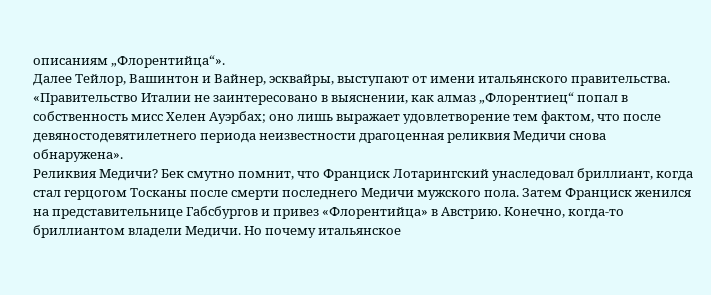описаниям „Флорентийца“».
Далее Тейлор, Вашинтон и Вайнер, эсквайры, выступают от имени итальянского правительства.
«Правительство Италии не заинтересовано в выяснении, как алмаз „Флорентиец“ попал в собственность мисс Хелен Ауэрбах; оно лишь выражает удовлетворение тем фактом, что после девяностодевятилетнего периода неизвестности драгоценная реликвия Медичи снова обнаружена».
Реликвия Медичи? Бек смутно помнит, что Франциск Лотарингский унаследовал бриллиант, когда стал герцогом Тосканы после смерти последнего Медичи мужского пола. Затем Франциск женился на представительнице Габсбургов и привез «Флорентийца» в Австрию. Конечно, когда-то бриллиантом владели Медичи. Но почему итальянское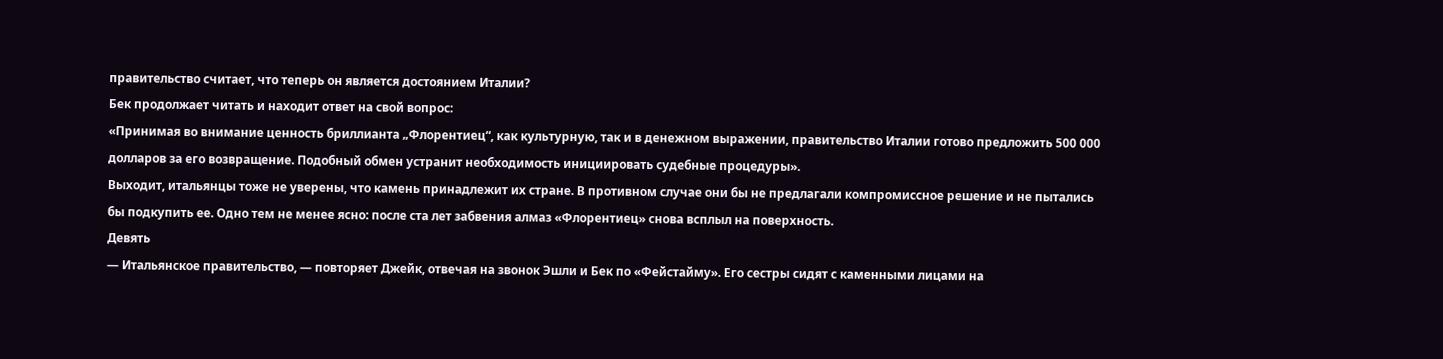правительство считает, что теперь он является достоянием Италии?
Бек продолжает читать и находит ответ на свой вопрос:
«Принимая во внимание ценность бриллианта „Флорентиец“, как культурную, так и в денежном выражении, правительство Италии готово предложить 500 000 долларов за его возвращение. Подобный обмен устранит необходимость инициировать судебные процедуры».
Выходит, итальянцы тоже не уверены, что камень принадлежит их стране. В противном случае они бы не предлагали компромиссное решение и не пытались бы подкупить ее. Одно тем не менее ясно: после ста лет забвения алмаз «Флорентиец» снова всплыл на поверхность.
Девять
— Итальянское правительство, — повторяет Джейк, отвечая на звонок Эшли и Бек по «Фейстайму». Его сестры сидят с каменными лицами на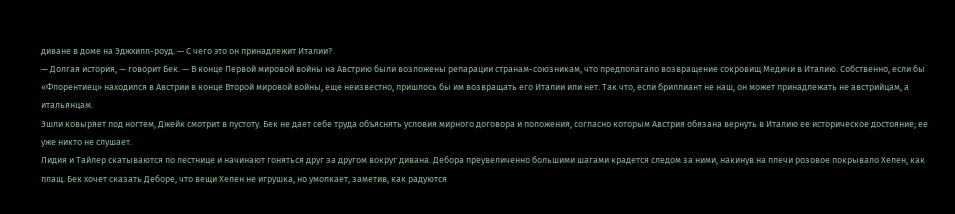диване в доме на Эджхилл-роуд. — С чего это он принадлежит Италии?
— Долгая история, — говорит Бек. — В конце Первой мировой войны на Австрию были возложены репарации странам-союзникам, что предполагало возвращение сокровищ Медичи в Италию. Собственно, если бы «Флорентиец» находился в Австрии в конце Второй мировой войны, еще неизвестно, пришлось бы им возвращать его Италии или нет. Так что, если бриллиант не наш, он может принадлежать не австрийцам, а итальянцам.
Эшли ковыряет под ногтем, Джейк смотрит в пустоту. Бек не дает себе труда объяснять условия мирного договора и положения, согласно которым Австрия обязана вернуть в Италию ее историческое достояние; ее уже никто не слушает.
Лидия и Тайлер скатываются по лестнице и начинают гоняться друг за другом вокруг дивана. Дебора преувеличенно большими шагами крадется следом за ними, накинув на плечи розовое покрывало Хелен, как плащ. Бек хочет сказать Деборе, что вещи Хелен не игрушка, но умолкает, заметив, как радуются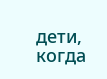дети, когда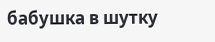бабушка в шутку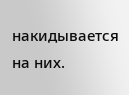накидывается на них.